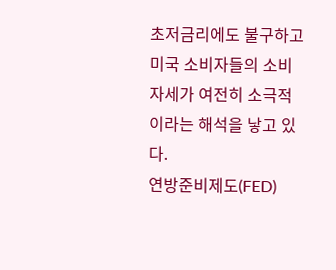초저금리에도 불구하고 미국 소비자들의 소비자세가 여전히 소극적이라는 해석을 낳고 있다.
연방준비제도(FED)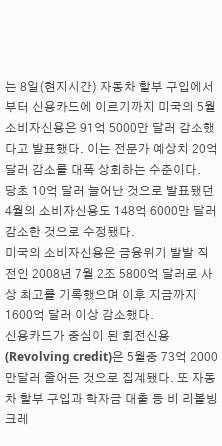는 8일(현지시간) 자동차 할부 구입에서부터 신용카드에 이르기까지 미국의 5월 소비자신용은 91억 5000만 달러 감소했다고 발표했다. 이는 전문가 예상치 20억 달러 감소를 대폭 상회하는 수준이다.
당초 10억 달러 늘어난 것으로 발표됐던 4월의 소비자신용도 148억 6000만 달러 감소한 것으로 수정됐다.
미국의 소비자신용은 금융위기 발발 직전인 2008년 7월 2조 5800억 달러로 사상 최고를 기록했으며 이후 지금까지 1600억 달러 이상 감소했다.
신용카드가 중심이 된 회전신용(Revolving credit)은 5월중 73억 2000만달러 줄어든 것으로 집계됐다. 또 자동차 할부 구입과 학자금 대출 등 비 리볼빙 크레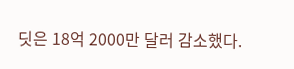딧은 18억 2000만 달러 감소했다.